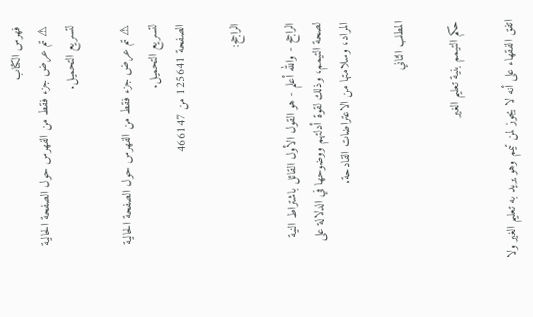فهرس الكتاب
⚠ تم عرض جزء فقط من الفهرس حول الصفحة الحالية لتسريع التحميل.

⚠ تم عرض جزء فقط من الفهرس حول الصفحة الحالية لتسريع التحميل.
الصفحة 125641 من 466147

الراجح:

الراجح - والله أعلم - هو القول الأول القائل باشتراط النية لصحة التيمم، وذلك لقوة أدلتهم ووضوحها في الدلالة على المراد، وسلامتها من الاعتراضات القادحة.

المطلب الثاني

حكم التيمم بنية تعليم الغير

اتفق الفقهاء على أنه لا يجوز لمن تيمم وهو يريد به تعليم الغير ولا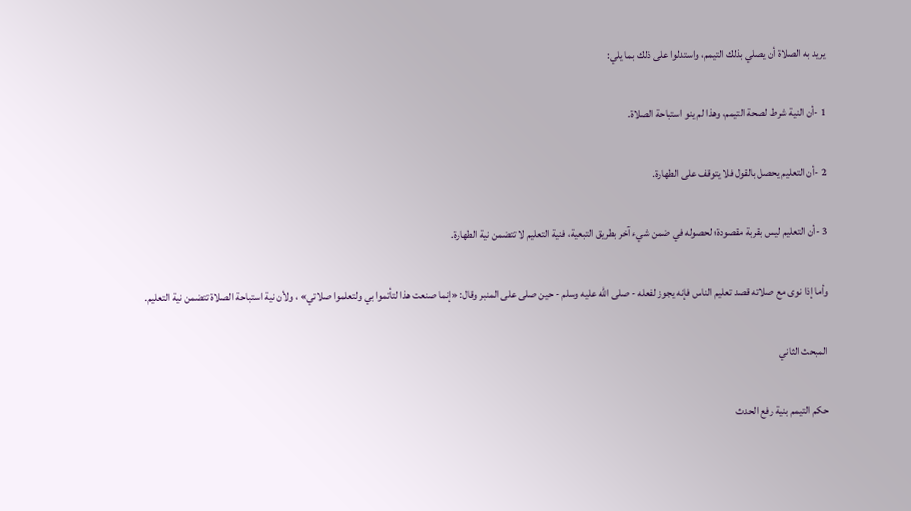يريد به الصلاة أن يصلي بذلك التيمم، واستدلوا على ذلك بما يلي:

1 -أن النية شرط لصحة التيمم، وهذا لم ينو استباحة الصلاة.

2 -أن التعليم يحصل بالقول فلا يتوقف على الطهارة.

3 -أن التعليم ليس بقربة مقصودة؛ لحصوله في ضمن شيء آخر بطريق التبعية، فنية التعليم لا تتضمن نية الطهارة.

وأما إذا نوى مع صلاته قصد تعليم الناس فإنه يجوز لفعله - صلى الله عليه وسلم - حين صلى على المنبر وقال: «إنما صنعت هذا لتأتموا بي ولتعلموا صلاتي» ، ولأن نية استباحة الصلاة تتضمن نية التعليم.

المبحث الثاني

حكم التيمم بنية رفع الحدث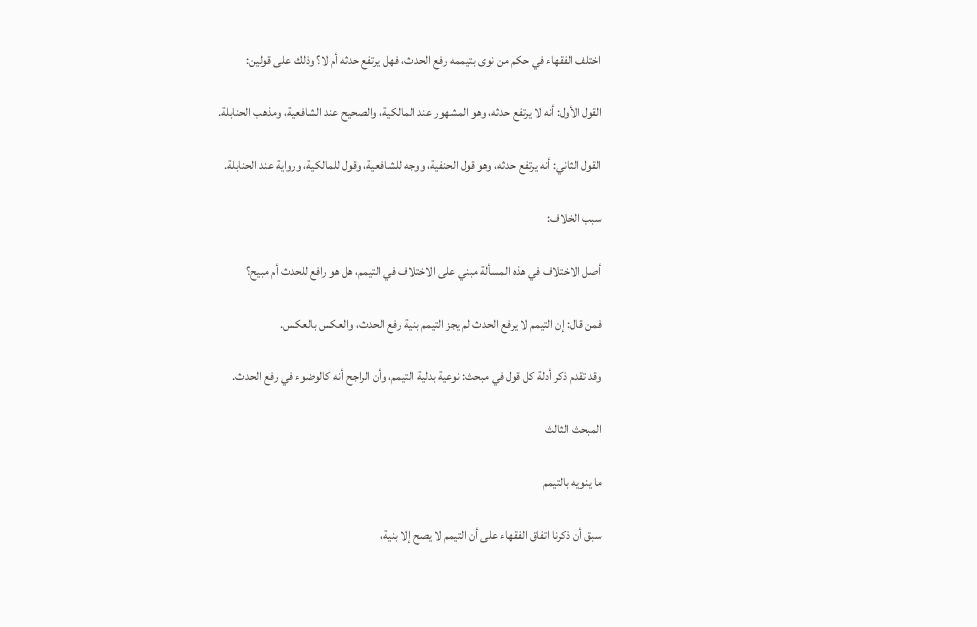اختلف الفقهاء في حكم من نوى بتيممه رفع الحدث، فهل يرتفع حدثه أم لا؟ وذلك على قولين:

القول الأول: أنه لا يرتفع حدثه، وهو المشهور عند المالكية، والصحيح عند الشافعية، ومذهب الحنابلة.

القول الثاني: أنه يرتفع حدثه، وهو قول الحنفية، ووجه للشافعية، وقول للمالكية، ورواية عند الحنابلة.

سبب الخلاف:

أصل الاختلاف في هذه المسألة مبني على الاختلاف في التيمم، هل هو رافع للحدث أم مبيح؟

فمن قال: إن التيمم لا يرفع الحدث لم يجز التيمم بنية رفع الحدث، والعكس بالعكس.

وقد تقدم ذكر أدلة كل قول في مبحث: نوعية بدلية التيمم، وأن الراجح أنه كالوضوء في رفع الحدث.

المبحث الثالث

ما ينويه بالتيمم

سبق أن ذكرنا اتفاق الفقهاء على أن التيمم لا يصح إلا بنية،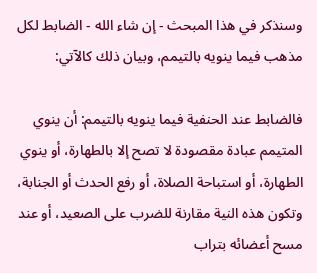وسنذكر في هذا المبحث - إن شاء الله - الضابط لكل مذهب فيما ينويه بالتيمم، وبيان ذلك كالآتي:

فالضابط عند الحنفية فيما ينويه بالتيمم: أن ينوي المتيمم عبادة مقصودة لا تصح إلا بالطهارة، أو ينوي الطهارة، أو استباحة الصلاة، أو رفع الحدث أو الجنابة، وتكون هذه النية مقارنة للضرب على الصعيد، أو عند مسح أعضائه بتراب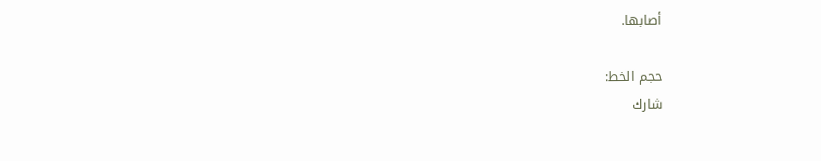أصابها.

حجم الخط:
شارك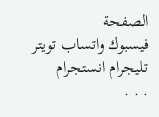الصفحة
فيسبوك واتساب تويتر تليجرام انستجرام
. . .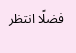فضلًا انتظر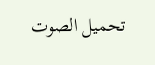تحميل الصوت